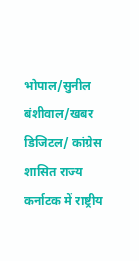भोपाल/सुनील बंशीवाल/खबर डिजिटल/ कांग्रेस शासित राज्य कर्नाटक में राष्ट्रीय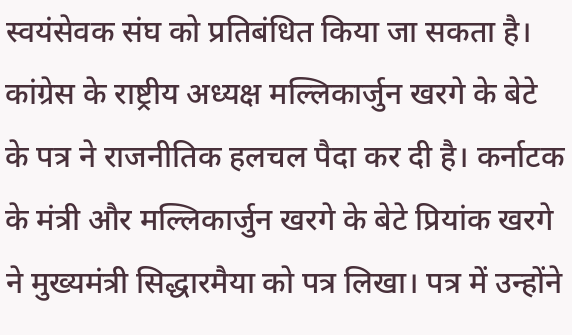स्वयंसेवक संघ को प्रतिबंधित किया जा सकता है। कांग्रेस के राष्ट्रीय अध्यक्ष मल्लिकार्जुन खरगे के बेटे के पत्र ने राजनीतिक हलचल पैदा कर दी है। कर्नाटक के मंत्री और मल्लिकार्जुन खरगे के बेटे प्रियांक खरगे ने मुख्यमंत्री सिद्धारमैया को पत्र लिखा। पत्र में उन्होंने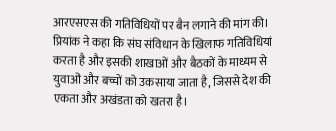आरएसएस की गतिविधियों पर बैन लगाने की मांग की। प्रियांक ने कहा कि संघ संविधान के खिलाफ गतिविधियां करता है और इसकी शाखाओं और बैठकों के माध्यम से युवाओं और बच्चों को उकसाया जाता है, जिससे देश की एकता और अखंडता को खतरा है।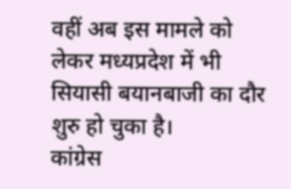वहीं अब इस मामले को लेकर मध्यप्रदेश में भी सियासी बयानबाजी का दौर शुरु हो चुका है।
कांग्रेस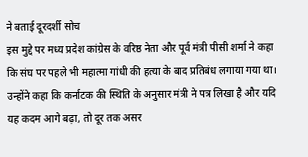ने बताई दूरदर्शी सोच
इस मुद्दे पर मध्य प्रदेश कांग्रेस के वरिष्ठ नेता और पूर्व मंत्री पीसी शर्मा ने कहा कि संघ पर पहले भी महात्मा गांधी की हत्या के बाद प्रतिबंध लगाया गया था। उन्होंने कहा कि कर्नाटक की स्थिति के अनुसार मंत्री ने पत्र लिखा है और यदि यह कदम आगे बढ़ा, तो दूर तक असर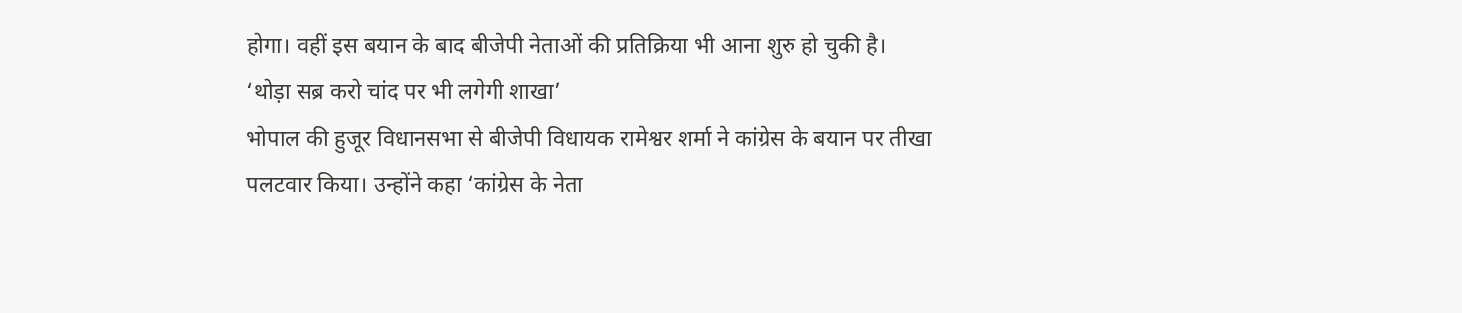होगा। वहीं इस बयान के बाद बीजेपी नेताओं की प्रतिक्रिया भी आना शुरु हो चुकी है।
‘थोड़ा सब्र करो चांद पर भी लगेगी शाखा’
भोपाल की हुजूर विधानसभा से बीजेपी विधायक रामेश्वर शर्मा ने कांग्रेस के बयान पर तीखा पलटवार किया। उन्होंने कहा ‘कांग्रेस के नेता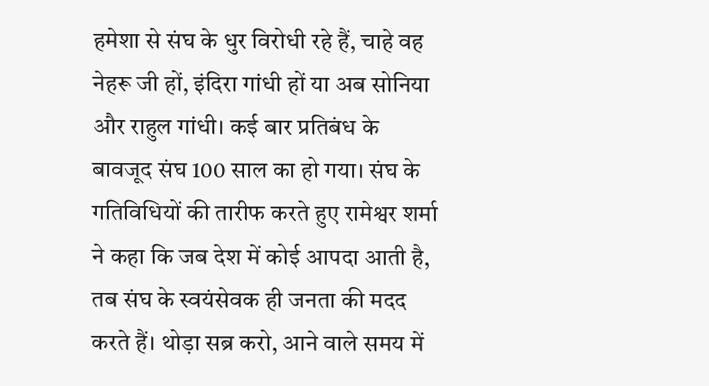हमेशा से संघ के धुर विरोधी रहे हैं, चाहे वह नेहरू जी हों, इंदिरा गांधी हों या अब सोनिया और राहुल गांधी। कई बार प्रतिबंध के बावजूद संघ 100 साल का हो गया। संघ के गतिविधियों की तारीफ करते हुए रामेश्वर शर्मा ने कहा कि जब देश में कोई आपदा आती है, तब संघ के स्वयंसेवक ही जनता की मदद करते हैं। थोड़ा सब्र करो, आने वाले समय में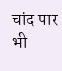चांद पार भी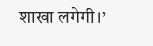शाखा लगेगी।’